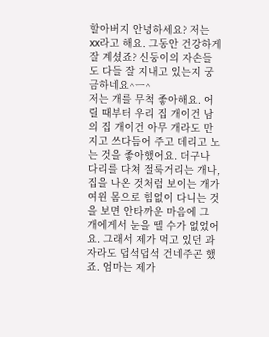할아버지 안녕하세요? 저는 xx라고 해요. 그동안 건강하게 잘 계셨죠? 신둥이의 자손들도 다들 잘 지내고 있는지 궁금하네요^ㅡ^
저는 개를 무척 좋아해요. 어릴 때부터 우리 집 개이건 남의 집 개이건 아무 개라도 만지고 쓰다듬어 주고 데리고 노는 것을 좋아했어요. 더구나 다리를 다쳐 절룩거리는 개나, 집을 나온 것처럼 보이는 개가 여윈 몸으로 힘없이 다니는 것을 보면 안타까운 마음에 그 개에게서 눈을 뗄 수가 없었어요. 그래서 제가 먹고 있던 과자라도 덥석덥석 건네주곤 했죠. 엄마는 제가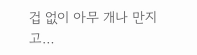겁 없이 아무 개나 만지고…